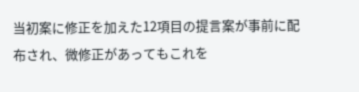当初案に修正を加えた12項目の提言案が事前に配布され、微修正があってもこれを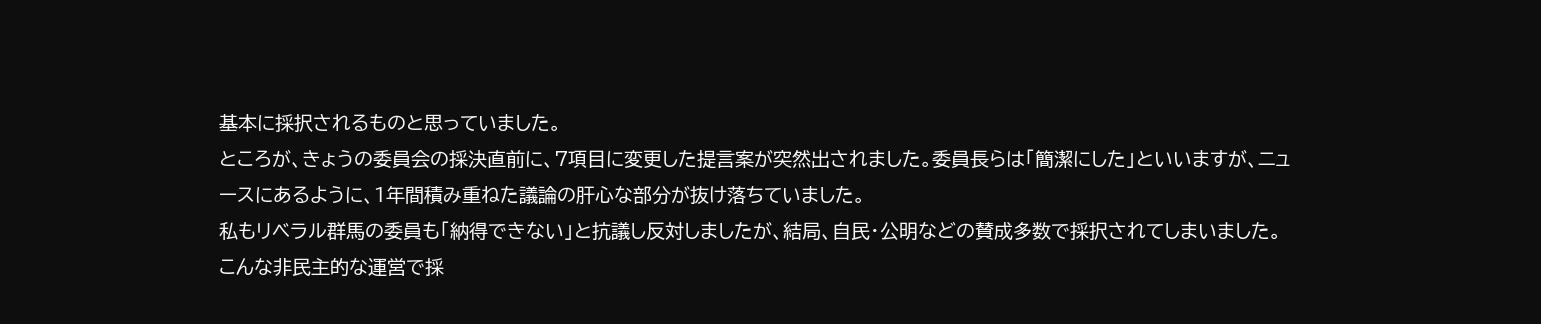基本に採択されるものと思っていました。
ところが、きょうの委員会の採決直前に、7項目に変更した提言案が突然出されました。委員長らは「簡潔にした」といいますが、ニュースにあるように、1年間積み重ねた議論の肝心な部分が抜け落ちていました。
私もリベラル群馬の委員も「納得できない」と抗議し反対しましたが、結局、自民・公明などの賛成多数で採択されてしまいました。
こんな非民主的な運営で採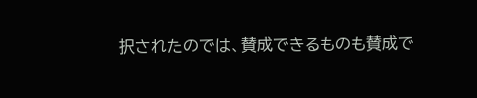択されたのでは、賛成できるものも賛成で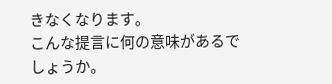きなくなります。
こんな提言に何の意味があるでしょうか。